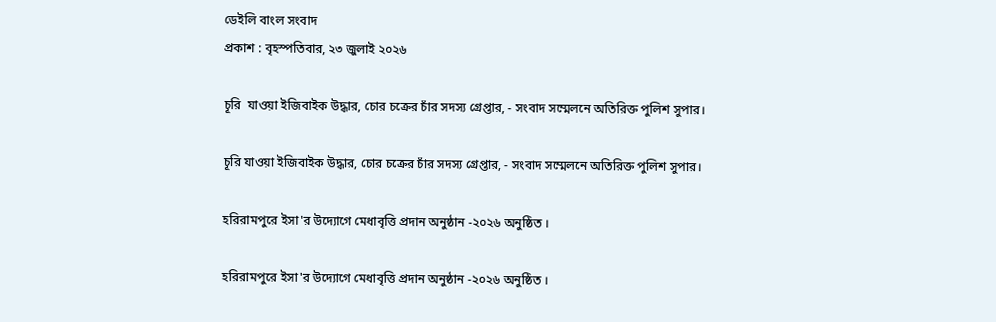ডেইলি বাংল সংবাদ
প্রকাশ : বৃহস্পতিবার, ২৩ জুলাই ২০২৬

চূরি  যাওয়া ইজিবাইক উদ্ধার, চোর চক্রের চাঁর সদস্য গ্রেপ্তার, - সংবাদ সম্মেলনে অতিরিক্ত পুলিশ সুপার।

চূরি যাওয়া ইজিবাইক উদ্ধার, চোর চক্রের চাঁর সদস্য গ্রেপ্তার, - সংবাদ সম্মেলনে অতিরিক্ত পুলিশ সুপার।

হরিরামপুরে ইসা'র উদ্যোগে মেধাবৃত্তি প্রদান অনুষ্ঠান -২০২৬ অনুষ্ঠিত ।

হরিরামপুরে ইসা'র উদ্যোগে মেধাবৃত্তি প্রদান অনুষ্ঠান -২০২৬ অনুষ্ঠিত ।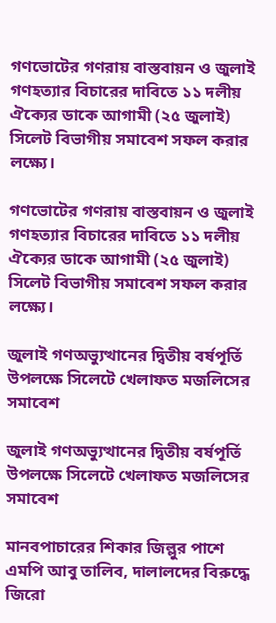গণভোটের গণরায় বাস্তবায়ন ও জুলাই গণহত্যার বিচারের দাবিতে ১১ দলীয় ঐক্যের ডাকে আগামী (২৫ জুলাই) সিলেট বিভাগীয় সমাবেশ সফল করার লক্ষ্যে।

গণভোটের গণরায় বাস্তবায়ন ও জুলাই গণহত্যার বিচারের দাবিতে ১১ দলীয় ঐক্যের ডাকে আগামী (২৫ জুলাই) সিলেট বিভাগীয় সমাবেশ সফল করার লক্ষ্যে।

জুলাই গণঅভ্যুত্থানের দ্বিতীয় বর্ষপূর্তি উপলক্ষে সিলেটে খেলাফত মজলিসের সমাবেশ

জুলাই গণঅভ্যুত্থানের দ্বিতীয় বর্ষপূর্তি উপলক্ষে সিলেটে খেলাফত মজলিসের সমাবেশ

মানবপাচারের শিকার জিল্লুর পাশে এমপি আবু তালিব, দালালদের বিরুদ্ধে জিরো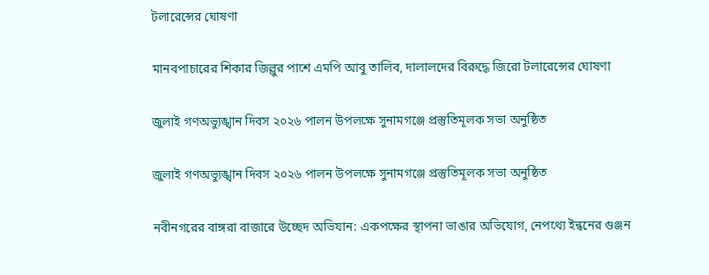টলারেন্সের ঘোষণা

মানবপাচারের শিকার জিল্লুর পাশে এমপি আবু তালিব, দালালদের বিরুদ্ধে জিরো টলারেন্সের ঘোষণা

জুলাই গণঅভ্যুঙ্খান দিবস ২০২৬ পালন উপলক্ষে সুনামগঞ্জে প্রস্তুতিমূলক সভা অনুষ্ঠিত

জুলাই গণঅভ্যুঙ্খান দিবস ২০২৬ পালন উপলক্ষে সুনামগঞ্জে প্রস্তুতিমূলক সভা অনুষ্ঠিত

নবীনগরের বাঙ্গরা বাজারে উচ্ছেদ অভিযান: একপক্ষের স্থাপনা ভাঙার অভিযোগ, নেপথ্যে ইন্ধনের গুঞ্জন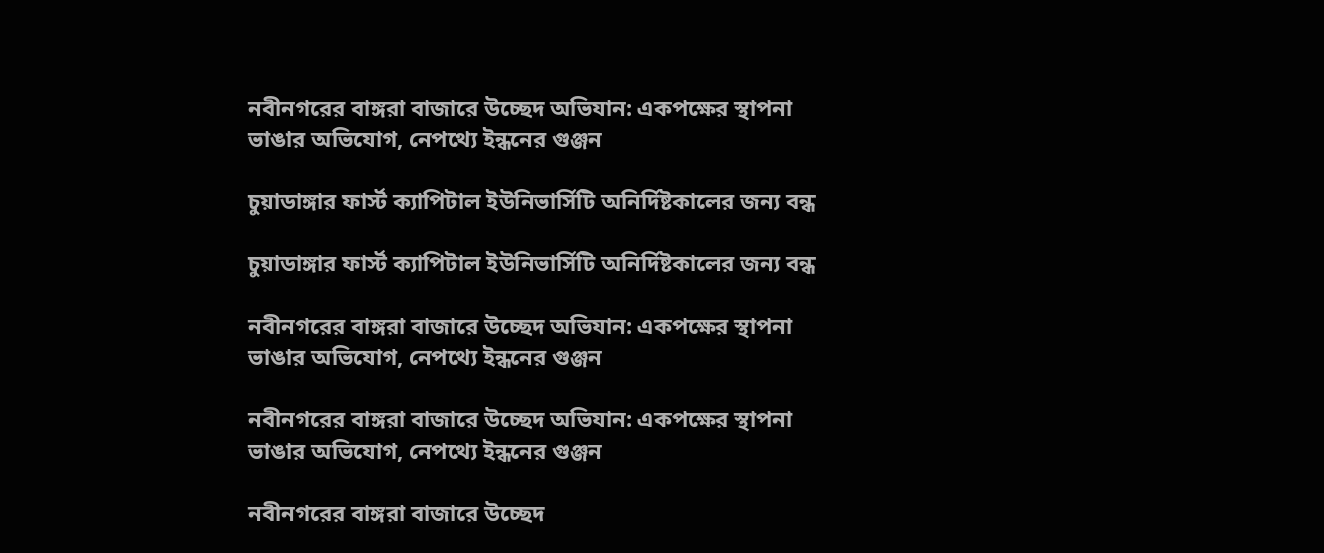নবীনগরের বাঙ্গরা বাজারে উচ্ছেদ অভিযান: একপক্ষের স্থাপনা ভাঙার অভিযোগ, নেপথ্যে ইন্ধনের গুঞ্জন

চুয়াডাঙ্গার ফার্স্ট ক্যাপিটাল ইউনিভার্সিটি অনির্দিষ্টকালের জন্য বন্ধ

চুয়াডাঙ্গার ফার্স্ট ক্যাপিটাল ইউনিভার্সিটি অনির্দিষ্টকালের জন্য বন্ধ

নবীনগরের বাঙ্গরা বাজারে উচ্ছেদ অভিযান: একপক্ষের স্থাপনা ভাঙার অভিযোগ, নেপথ্যে ইন্ধনের গুঞ্জন

নবীনগরের বাঙ্গরা বাজারে উচ্ছেদ অভিযান: একপক্ষের স্থাপনা ভাঙার অভিযোগ, নেপথ্যে ইন্ধনের গুঞ্জন

নবীনগরের বাঙ্গরা বাজারে উচ্ছেদ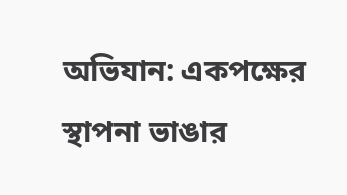অভিযান: একপক্ষের স্থাপনা ভাঙার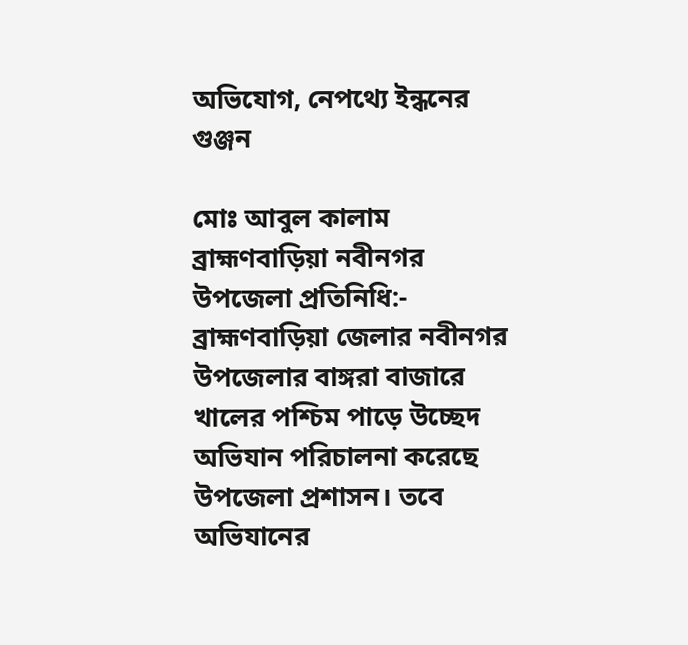অভিযোগ, নেপথ্যে ইন্ধনের গুঞ্জন

মোঃ আবুল কালাম ব্রাহ্মণবাড়িয়া নবীনগর উপজেলা প্রতিনিধি:- ব্রাহ্মণবাড়িয়া জেলার নবীনগর উপজেলার বাঙ্গরা বাজারে খালের পশ্চিম পাড়ে উচ্ছেদ অভিযান পরিচালনা করেছে উপজেলা প্রশাসন। তবে অভিযানের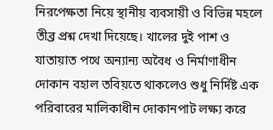নিরপেক্ষতা নিয়ে স্থানীয় ব্যবসায়ী ও বিভিন্ন মহলে তীব্র প্রশ্ন দেখা দিয়েছে। খালের দুই পাশ ও যাতায়াত পথে অন্যান্য অবৈধ ও নির্মাণাধীন দোকান বহাল তবিয়তে থাকলেও শুধু নির্দিষ্ট এক পরিবারের মালিকাধীন দোকানপাট লক্ষ্য করে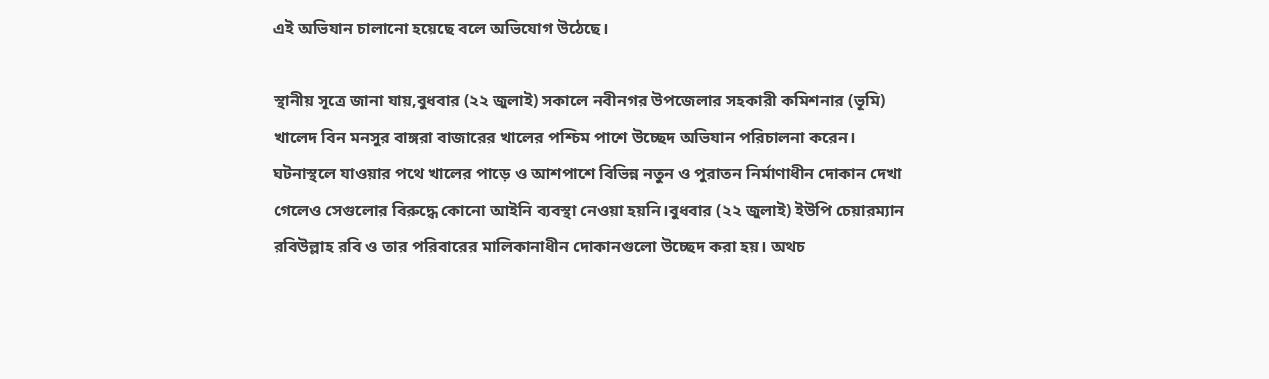এই অভিযান চালানো হয়েছে বলে অভিযোগ উঠেছে।

স্থানীয় সূত্রে জানা যায়,বুধবার (২২ জুলাই) সকালে নবীনগর উপজেলার সহকারী কমিশনার (ভূমি) খালেদ বিন মনসুর বাঙ্গরা বাজারের খালের পশ্চিম পাশে উচ্ছেদ অভিযান পরিচালনা করেন। ঘটনাস্থলে যাওয়ার পথে খালের পাড়ে ও আশপাশে বিভিন্ন নতুন ও পুরাতন নির্মাণাধীন দোকান দেখা গেলেও সেগুলোর বিরুদ্ধে কোনো আইনি ব্যবস্থা নেওয়া হয়নি।বুধবার (২২ জুলাই) ইউপি চেয়ারম্যান রবিউল্লাহ রবি ও তার পরিবারের মালিকানাধীন দোকানগুলো উচ্ছেদ করা হয়। অথচ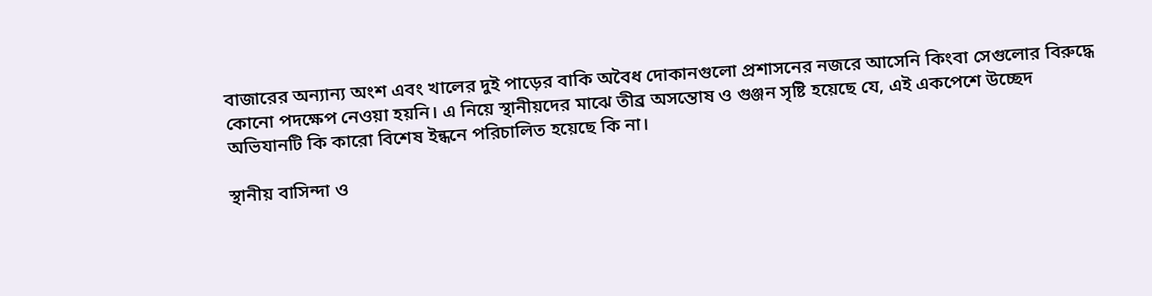বাজারের অন্যান্য অংশ এবং খালের দুই পাড়ের বাকি অবৈধ দোকানগুলো প্রশাসনের নজরে আসেনি কিংবা সেগুলোর বিরুদ্ধে কোনো পদক্ষেপ নেওয়া হয়নি। এ নিয়ে স্থানীয়দের মাঝে তীব্র অসন্তোষ ও গুঞ্জন সৃষ্টি হয়েছে যে, এই একপেশে উচ্ছেদ অভিযানটি কি কারো বিশেষ ইন্ধনে পরিচালিত হয়েছে কি না।

স্থানীয় বাসিন্দা ও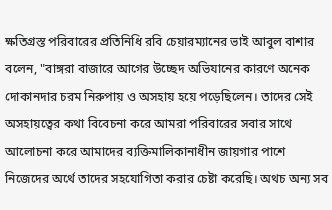ক্ষতিগ্রস্ত পরিবারের প্রতিনিধি রবি চেয়ারম্যানের ভাই আবুল বাশার বলেন, "বাঙ্গরা বাজারে আগের উচ্ছেদ অভিযানের কারণে অনেক দোকানদার চরম নিরুপায় ও অসহায় হয়ে পড়েছিলেন। তাদের সেই অসহায়ত্বের কথা বিবেচনা করে আমরা পরিবারের সবার সাথে আলোচনা করে আমাদের ব্যক্তিমালিকানাধীন জায়গার পাশে নিজেদের অর্থে তাদের সহযোগিতা করার চেষ্টা করেছি। অথচ অন্য সব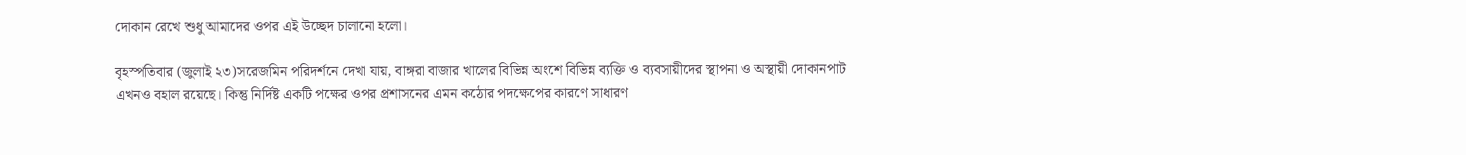দোকান রেখে শুধু আমাদের ওপর এই উচ্ছেদ চালানো হলো।

বৃহস্পতিবার (জুলাই ২৩)সরেজমিন পরিদর্শনে দেখা যায়, বাঙ্গরা বাজার খালের বিভিন্ন অংশে বিভিন্ন ব্যক্তি ও ব্যবসায়ীদের স্থাপনা ও অস্থায়ী দোকানপাট এখনও বহাল রয়েছে। কিন্তু নির্দিষ্ট একটি পক্ষের ওপর প্রশাসনের এমন কঠোর পদক্ষেপের কারণে সাধারণ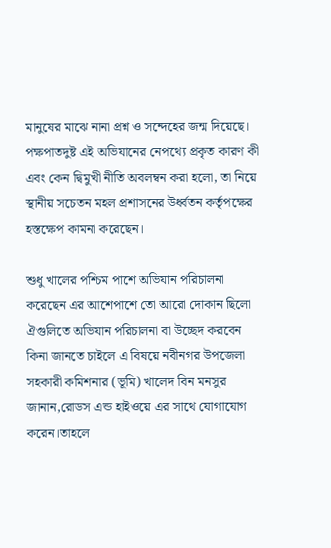মানুষের মাঝে নানা প্রশ্ন ও সন্দেহের জন্ম দিয়েছে। পক্ষপাতদুষ্ট এই অভিযানের নেপথ্যে প্রকৃত কারণ কী এবং কেন দ্বিমুখী নীতি অবলম্বন করা হলো, তা নিয়ে স্থানীয় সচেতন মহল প্রশাসনের উর্ধ্বতন কর্তৃপক্ষের হস্তক্ষেপ কামনা করেছেন।

শুধু খালের পশ্চিম পাশে অভিযান পরিচালনা করেছেন এর আশেপাশে তো আরো দোকান ছিলো ঐগুলিতে অভিযান পরিচালনা বা উচ্ছেদ করবেন কিনা জানতে চাইলে এ বিষয়ে নবীনগর উপজেলা সহকারী কমিশনার (ভূমি) খালেদ বিন মনসুর জানান,রোডস এন্ড হাইওয়ে এর সাথে যোগাযোগ করেন।তাহলে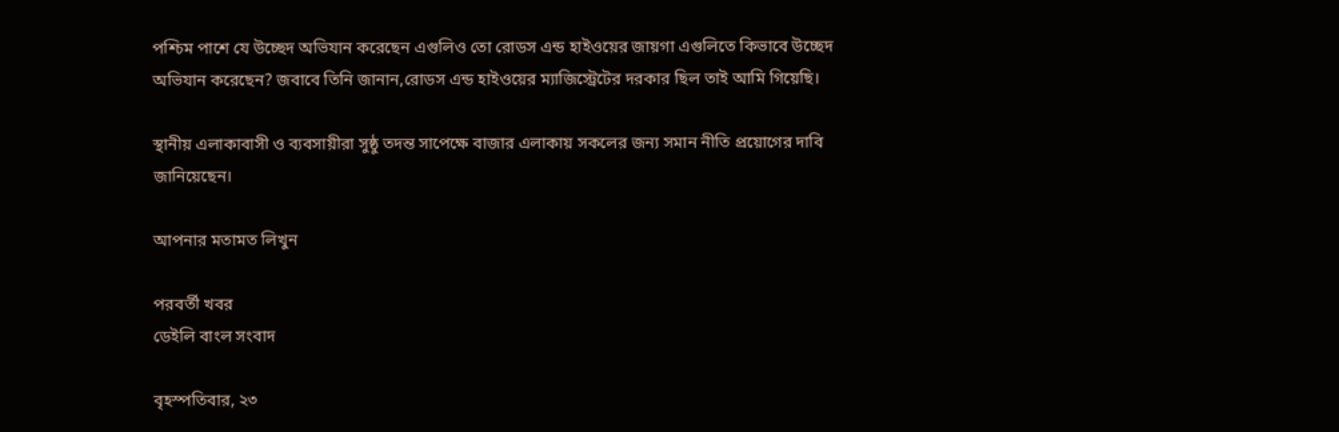পশ্চিম পাশে যে উচ্ছেদ অভিযান করেছেন এগুলিও তো রোডস এন্ড হাইওয়ের জায়গা এগুলিতে কিভাবে উচ্ছেদ অভিযান করেছেন? জবাবে তিনি জানান,রোডস এন্ড হাইওয়ের ম্যাজিস্ট্রেটের দরকার ছিল তাই আমি গিয়েছি।

স্থানীয় এলাকাবাসী ও ব্যবসায়ীরা সুষ্ঠু তদন্ত সাপেক্ষে বাজার এলাকায় সকলের জন্য সমান নীতি প্রয়োগের দাবি জানিয়েছেন।

আপনার মতামত লিখুন

পরবর্তী খবর
ডেইলি বাংল সংবাদ

বৃহস্পতিবার, ২৩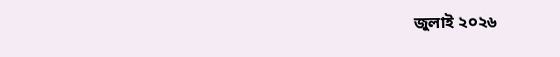জুলাই ২০২৬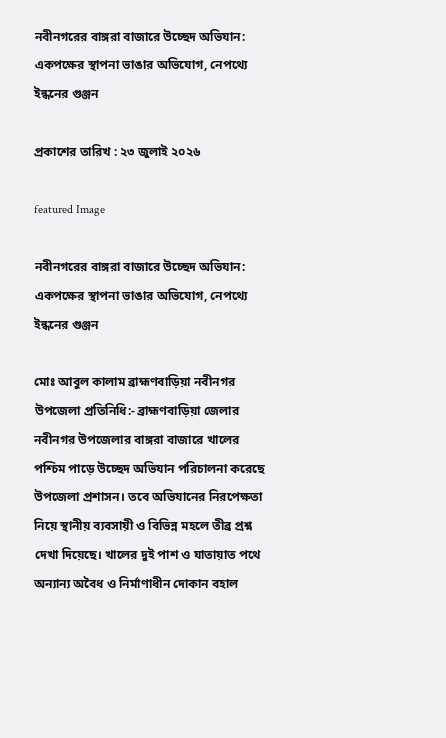নবীনগরের বাঙ্গরা বাজারে উচ্ছেদ অভিযান: একপক্ষের স্থাপনা ভাঙার অভিযোগ, নেপথ্যে ইন্ধনের গুঞ্জন

প্রকাশের তারিখ : ২৩ জুলাই ২০২৬

featured Image

নবীনগরের বাঙ্গরা বাজারে উচ্ছেদ অভিযান: একপক্ষের স্থাপনা ভাঙার অভিযোগ, নেপথ্যে ইন্ধনের গুঞ্জন

মোঃ আবুল কালাম ব্রাহ্মণবাড়িয়া নবীনগর উপজেলা প্রতিনিধি:- ব্রাহ্মণবাড়িয়া জেলার নবীনগর উপজেলার বাঙ্গরা বাজারে খালের পশ্চিম পাড়ে উচ্ছেদ অভিযান পরিচালনা করেছে উপজেলা প্রশাসন। তবে অভিযানের নিরপেক্ষতা নিয়ে স্থানীয় ব্যবসায়ী ও বিভিন্ন মহলে তীব্র প্রশ্ন দেখা দিয়েছে। খালের দুই পাশ ও যাতায়াত পথে অন্যান্য অবৈধ ও নির্মাণাধীন দোকান বহাল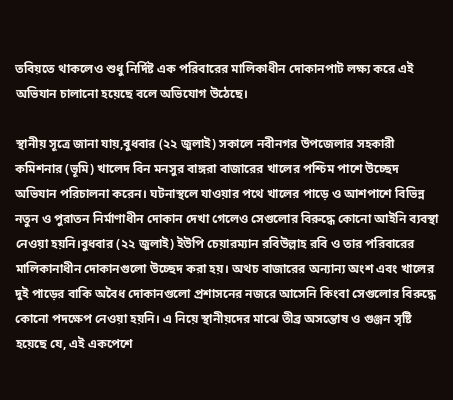তবিয়তে থাকলেও শুধু নির্দিষ্ট এক পরিবারের মালিকাধীন দোকানপাট লক্ষ্য করে এই অভিযান চালানো হয়েছে বলে অভিযোগ উঠেছে।

স্থানীয় সূত্রে জানা যায়,বুধবার (২২ জুলাই) সকালে নবীনগর উপজেলার সহকারী কমিশনার (ভূমি) খালেদ বিন মনসুর বাঙ্গরা বাজারের খালের পশ্চিম পাশে উচ্ছেদ অভিযান পরিচালনা করেন। ঘটনাস্থলে যাওয়ার পথে খালের পাড়ে ও আশপাশে বিভিন্ন নতুন ও পুরাতন নির্মাণাধীন দোকান দেখা গেলেও সেগুলোর বিরুদ্ধে কোনো আইনি ব্যবস্থা নেওয়া হয়নি।বুধবার (২২ জুলাই) ইউপি চেয়ারম্যান রবিউল্লাহ রবি ও তার পরিবারের মালিকানাধীন দোকানগুলো উচ্ছেদ করা হয়। অথচ বাজারের অন্যান্য অংশ এবং খালের দুই পাড়ের বাকি অবৈধ দোকানগুলো প্রশাসনের নজরে আসেনি কিংবা সেগুলোর বিরুদ্ধে কোনো পদক্ষেপ নেওয়া হয়নি। এ নিয়ে স্থানীয়দের মাঝে তীব্র অসন্তোষ ও গুঞ্জন সৃষ্টি হয়েছে যে, এই একপেশে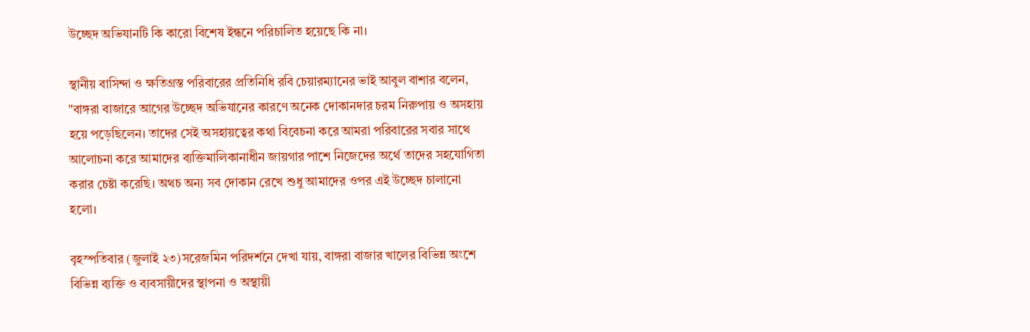উচ্ছেদ অভিযানটি কি কারো বিশেষ ইন্ধনে পরিচালিত হয়েছে কি না।

স্থানীয় বাসিন্দা ও ক্ষতিগ্রস্ত পরিবারের প্রতিনিধি রবি চেয়ারম্যানের ভাই আবুল বাশার বলেন, "বাঙ্গরা বাজারে আগের উচ্ছেদ অভিযানের কারণে অনেক দোকানদার চরম নিরুপায় ও অসহায় হয়ে পড়েছিলেন। তাদের সেই অসহায়ত্বের কথা বিবেচনা করে আমরা পরিবারের সবার সাথে আলোচনা করে আমাদের ব্যক্তিমালিকানাধীন জায়গার পাশে নিজেদের অর্থে তাদের সহযোগিতা করার চেষ্টা করেছি। অথচ অন্য সব দোকান রেখে শুধু আমাদের ওপর এই উচ্ছেদ চালানো হলো।

বৃহস্পতিবার (জুলাই ২৩)সরেজমিন পরিদর্শনে দেখা যায়, বাঙ্গরা বাজার খালের বিভিন্ন অংশে বিভিন্ন ব্যক্তি ও ব্যবসায়ীদের স্থাপনা ও অস্থায়ী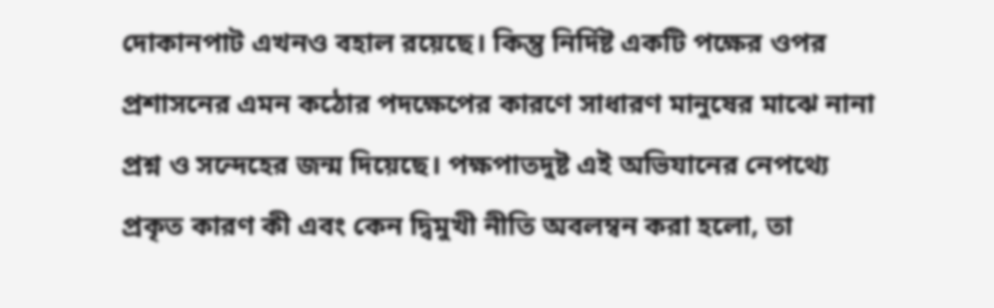দোকানপাট এখনও বহাল রয়েছে। কিন্তু নির্দিষ্ট একটি পক্ষের ওপর প্রশাসনের এমন কঠোর পদক্ষেপের কারণে সাধারণ মানুষের মাঝে নানা প্রশ্ন ও সন্দেহের জন্ম দিয়েছে। পক্ষপাতদুষ্ট এই অভিযানের নেপথ্যে প্রকৃত কারণ কী এবং কেন দ্বিমুখী নীতি অবলম্বন করা হলো, তা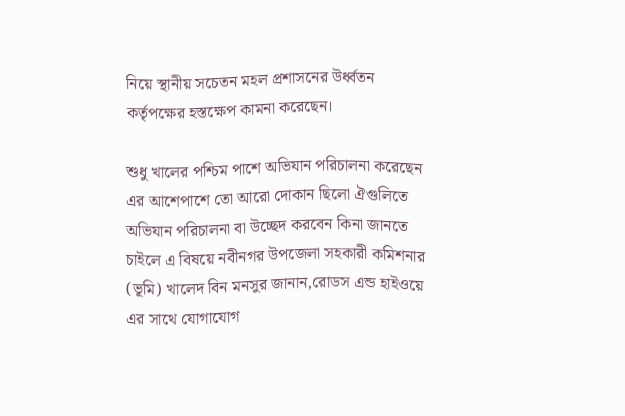নিয়ে স্থানীয় সচেতন মহল প্রশাসনের উর্ধ্বতন কর্তৃপক্ষের হস্তক্ষেপ কামনা করেছেন।

শুধু খালের পশ্চিম পাশে অভিযান পরিচালনা করেছেন এর আশেপাশে তো আরো দোকান ছিলো ঐগুলিতে অভিযান পরিচালনা বা উচ্ছেদ করবেন কিনা জানতে চাইলে এ বিষয়ে নবীনগর উপজেলা সহকারী কমিশনার (ভূমি) খালেদ বিন মনসুর জানান,রোডস এন্ড হাইওয়ে এর সাথে যোগাযোগ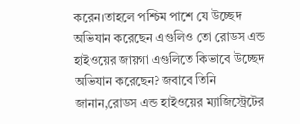করেন।তাহলে পশ্চিম পাশে যে উচ্ছেদ অভিযান করেছেন এগুলিও তো রোডস এন্ড হাইওয়ের জায়গা এগুলিতে কিভাবে উচ্ছেদ অভিযান করেছেন? জবাবে তিনি জানান,রোডস এন্ড হাইওয়ের ম্যাজিস্ট্রেটের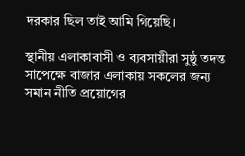দরকার ছিল তাই আমি গিয়েছি।

স্থানীয় এলাকাবাসী ও ব্যবসায়ীরা সুষ্ঠু তদন্ত সাপেক্ষে বাজার এলাকায় সকলের জন্য সমান নীতি প্রয়োগের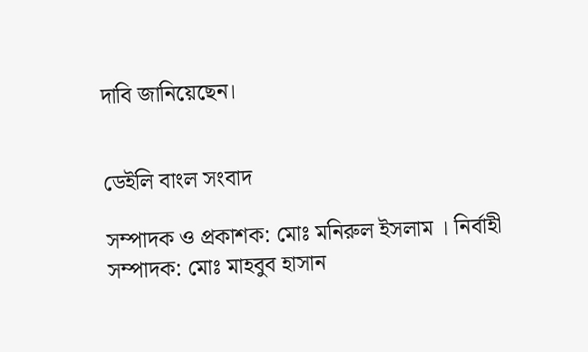দাবি জানিয়েছেন।


ডেইলি বাংল সংবাদ

সম্পাদক ও প্রকাশক: মোঃ মনিরুল ইসলাম । নির্বাহী সম্পাদক: মোঃ মাহবুব হাসান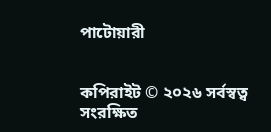পাটোয়ারী


কপিরাইট © ২০২৬ সর্বস্বত্ব সংরক্ষিত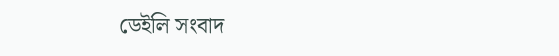ডেইলি সংবাদ